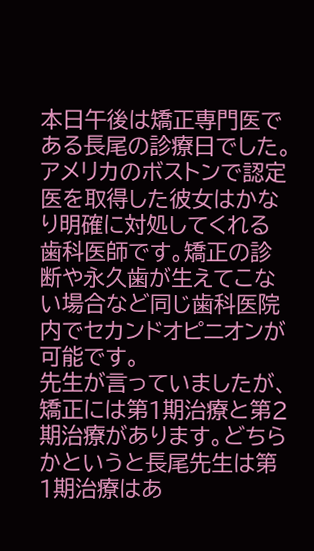本日午後は矯正専門医である長尾の診療日でした。アメリカのボストンで認定医を取得した彼女はかなり明確に対処してくれる歯科医師です。矯正の診断や永久歯が生えてこない場合など同じ歯科医院内でセカンドオピニオンが可能です。
先生が言っていましたが、矯正には第1期治療と第2期治療があります。どちらかというと長尾先生は第1期治療はあ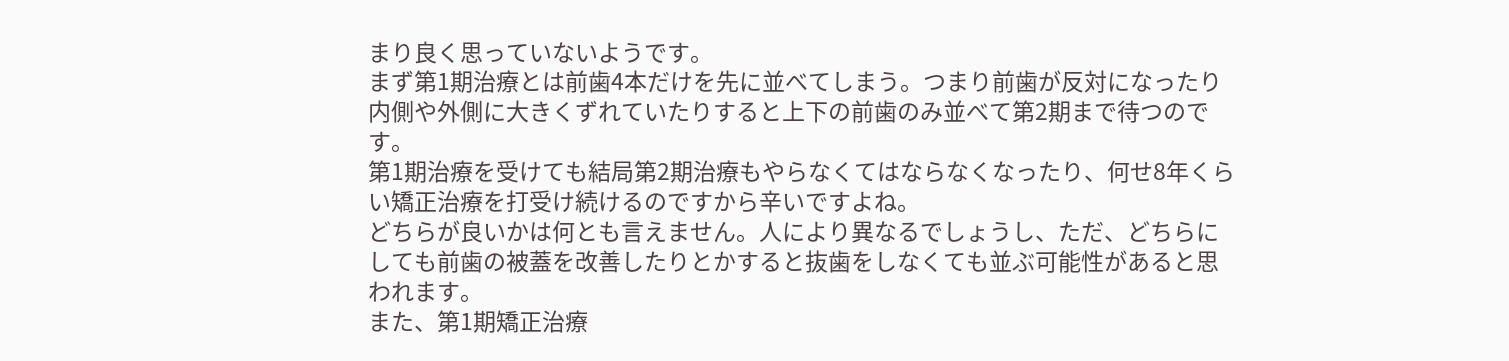まり良く思っていないようです。
まず第1期治療とは前歯4本だけを先に並べてしまう。つまり前歯が反対になったり内側や外側に大きくずれていたりすると上下の前歯のみ並べて第2期まで待つのです。
第1期治療を受けても結局第2期治療もやらなくてはならなくなったり、何せ8年くらい矯正治療を打受け続けるのですから辛いですよね。
どちらが良いかは何とも言えません。人により異なるでしょうし、ただ、どちらにしても前歯の被蓋を改善したりとかすると抜歯をしなくても並ぶ可能性があると思われます。
また、第1期矯正治療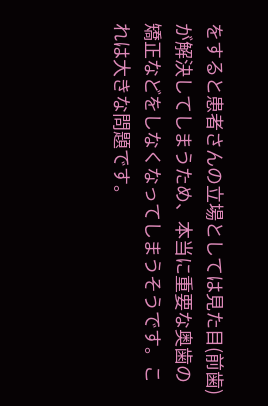をすると患者さんの立場としては見た目(前歯)が解決してしまうため、本当に重要な奥歯の矯正などをしなくなってしまうそうです。これは大きな問題です。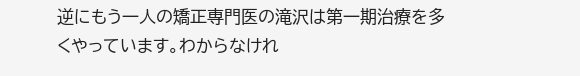逆にもう一人の矯正専門医の滝沢は第一期治療を多くやっています。わからなけれ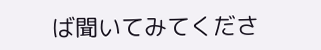ば聞いてみてくださ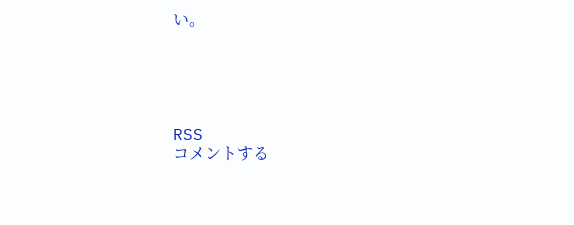い。





RSS
コメントする